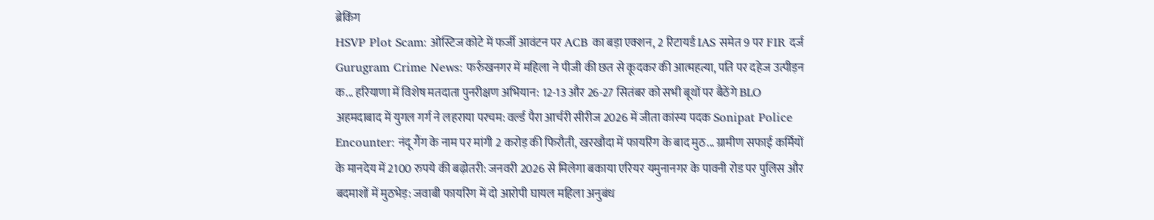ब्रेकिंग
HSVP Plot Scam: ओस्टिज कोटे में फर्जी आवंटन पर ACB का बड़ा एक्शन, 2 रिटायर्ड IAS समेत 9 पर FIR दर्ज Gurugram Crime News: फर्रुखनगर में महिला ने पीजी की छत से कूदकर की आत्महत्या, पति पर दहेज उत्पीड़न क... हरियाणा में विशेष मतदाता पुनरीक्षण अभियान: 12-13 और 26-27 सितंबर को सभी बूथों पर बैठेंगे BLO अहमदाबाद में युगल गर्ग ने लहराया परचम: वर्ल्ड पैरा आर्चरी सीरीज 2026 में जीता कांस्य पदक Sonipat Police Encounter: नंदू गैंग के नाम पर मांगी 2 करोड़ की फिरौती, खरखौदा में फायरिंग के बाद मुठ... ग्रामीण सफाई कर्मियों के मानदेय में 2100 रुपये की बढ़ोतरी: जनवरी 2026 से मिलेगा बकाया एरियर यमुनानगर के पावनी रोड पर पुलिस और बदमाशों में मुठभेड़: जवाबी फायरिंग में दो आरोपी घायल महिला अनुबंध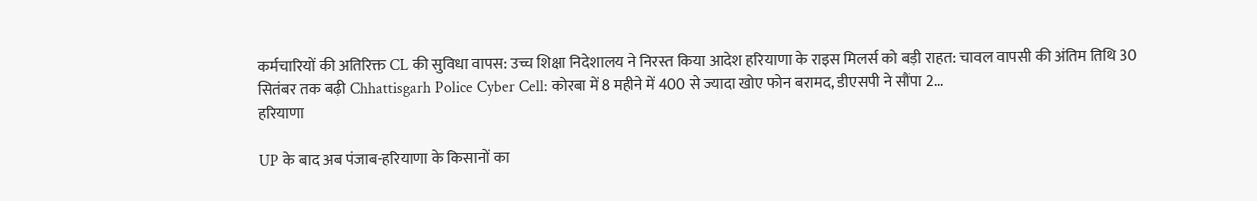कर्मचारियों की अतिरिक्त CL की सुविधा वापस: उच्च शिक्षा निदेशालय ने निरस्त किया आदेश हरियाणा के राइस मिलर्स को बड़ी राहत: चावल वापसी की अंतिम तिथि 30 सितंबर तक बढ़ी Chhattisgarh Police Cyber Cell: कोरबा में 8 महीने में 400 से ज्यादा खोए फोन बरामद, डीएसपी ने सौंपा 2...
हरियाणा

UP के बाद अब पंजाब-हरियाणा के किसानों का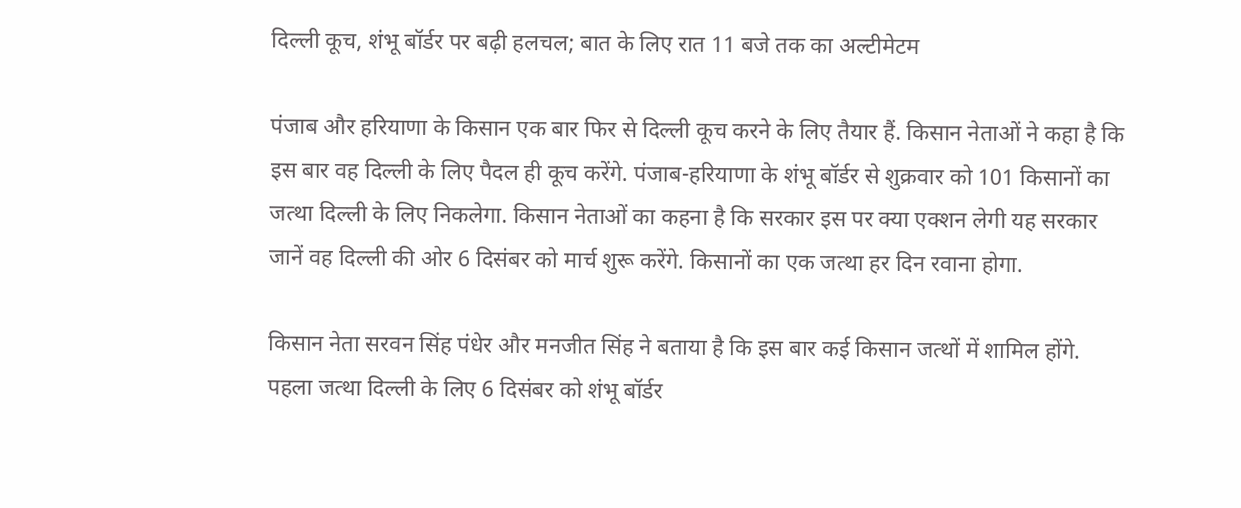दिल्ली कूच, शंभू बॉर्डर पर बढ़ी हलचल; बात के लिए रात 11 बजे तक का अल्टीमेटम

पंजाब और हरियाणा के किसान एक बार फिर से दिल्ली कूच करने के लिए तैयार हैं. किसान नेताओं ने कहा है कि इस बार वह दिल्ली के लिए पैदल ही कूच करेंगे. पंजाब-हरियाणा के शंभू बॉर्डर से शुक्रवार को 101 किसानों का जत्था दिल्ली के लिए निकलेगा. किसान नेताओं का कहना है कि सरकार इस पर क्या एक्शन लेगी यह सरकार जानें वह दिल्ली की ओर 6 दिसंबर को मार्च शुरू करेंगे. किसानों का एक जत्था हर दिन रवाना होगा.

किसान नेता सरवन सिंह पंधेर और मनजीत सिंह ने बताया है कि इस बार कई किसान जत्थों में शामिल होंगे. पहला जत्था दिल्ली के लिए 6 दिसंबर को शंभू बॉर्डर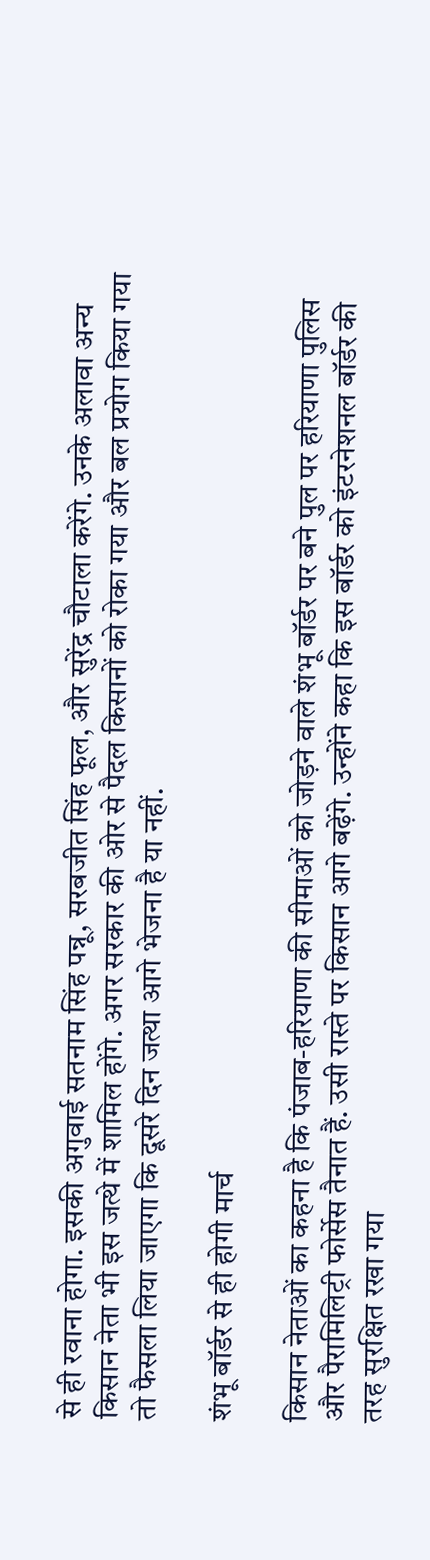से ही रवाना होगा. इसकी अगुवाई सतनाम सिंह पन्नू, सरबजीत सिंह फूल, और सुरेंद्र चौटाला करेंगे. उनके अलावा अन्य किसान नेता भी इस जत्थे में शामिल होंगे. अगर सरकार की ओर से पैदल किसानों को रोका गया और बल प्रयोग किया गया तो फैसला लिया जाएगा कि दूसरे दिन जत्था आगे भेजना है या नहीं.

शंभू बॉर्डर से ही होगी मार्च

किसान नेताओं का कहना है कि पंजाब-हरियाणा की सीमाओं को जोड़ने वाले शंभू बॉर्डर पर बने पुल पर हरियाणा पुलिस और पैरामिलिट्री फोर्सेस तैनात हैं. उसी रास्ते पर किसान आगे बढ़ेंगे. उन्होंने कहा कि इस बॉर्डर को इंटरनेशनल बॉर्डर की तरह सुरक्षित रखा गया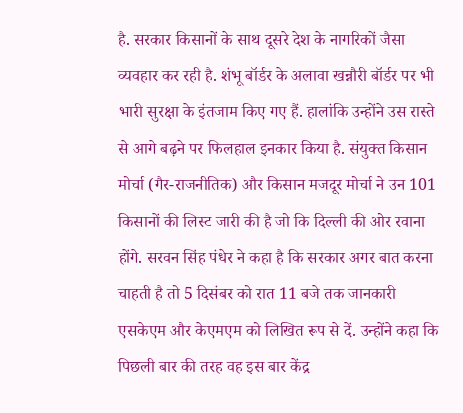है. सरकार किसानों के साथ दूसरे देश के नागरिकों जैसा व्यवहार कर रही है. शंभू बॉर्डर के अलावा खन्नौरी बॉर्डर पर भी भारी सुरक्षा के इंतजाम किए गए हैं. हालांकि उन्होंने उस रास्ते से आगे बढ़ने पर फिलहाल इनकार किया है. संयुक्त किसान मोर्चा (गैर-राजनीतिक) और किसान मजदूर मोर्चा ने उन 101 किसानों की लिस्ट जारी की है जो कि दिल्ली की ओर रवाना होंगे. सरवन सिंह पंधेर ने कहा है कि सरकार अगर बात करना चाहती है तो 5 दिसंबर को रात 11 बजे तक जानकारी एसकेएम और केएमएम को लिखित रूप से दें. उन्होंने कहा कि पिछली बार की तरह वह इस बार केंद्र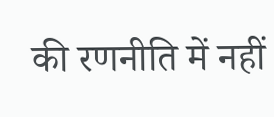की रणनीति में नहीं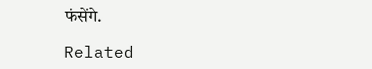फंसेंगे.

Related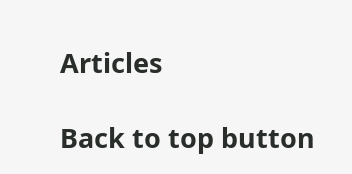Articles

Back to top button